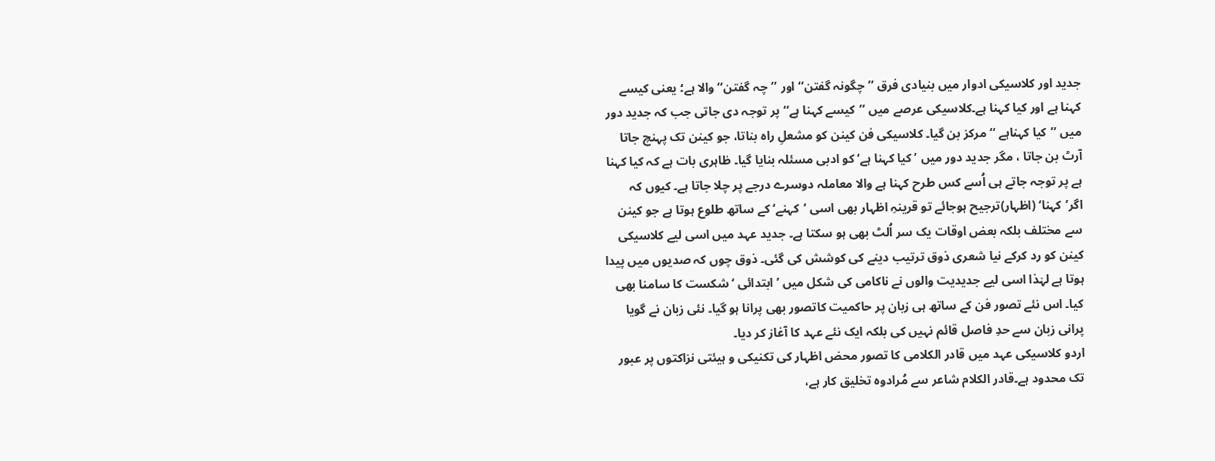جدید اور کلاسیکی ادوار میں بنیادی فرق ’’چگونہ گفتن‘‘ اور ’’چہ گفتن‘‘ والا ہے؛ یعنی کیسے کہنا ہے اور کیا کہنا ہے۔کلاسیکی عرصے میں ’’کیسے کہنا ہے‘‘ پر توجہ دی جاتی جب کہ جدید دور میں ’’کیا کہناہے ‘‘ مرکز بن گیا۔ کلاسیکی فن کینن کو مشعلِ راہ بناتا، جو کینن تک پہنچ جاتا آرٹ بن جاتا ، مگر جدید دور میں ’ کیا کہنا ہے‘ کو ادبی مسئلہ بنایا گیا۔ ظاہری بات ہے کہ کیا کہنا ہے پر توجہ جاتے ہی اُسے کس طرح کہنا ہے والا معاملہ دوسرے درجے پر چلا جاتا ہے۔ کیوں کہ اگر’کہنا‘ (اظہار)ترجیح ہوجائے تو قرینہِ اظہار بھی اسی ’کہنے‘ کے ساتھ طلوع ہوتا ہے جو کینن سے مختلف بلکہ بعض اوقات یک سر اُلٹ بھی ہو سکتا ہے۔ جدید عہد میں اسی لیے کلاسیکی کینن کو رد کرکے نیا شعری ذوق ترتیب دینے کی کوشش کی گئی۔ ذوق چوں کہ صدیوں میں پیدا ہوتا ہے لہٰذا اسی لیے جدیدیت والوں نے ناکامی کی شکل میں ’ابتدائی ‘شکست کا سامنا بھی کیا۔ اس نئے تصور فن کے ساتھ ہی زبان پر حاکمیت کاتصور بھی پرانا ہو گیا۔ نئی زبان نے گویا پرانی زبان سے حدِ فاصل قائم نہیں کی بلکہ ایک نئے عہد کا آغاز کر دیا۔
اردو کلاسیکی عہد میں قادر الکلامی کا تصور محض اظہار کی تکنیکی و ہیئتی نزاکتوں پر عبور تک محدود ہے۔قادر الکلام شاعر سے مُرادوہ تخلیق کار ہے،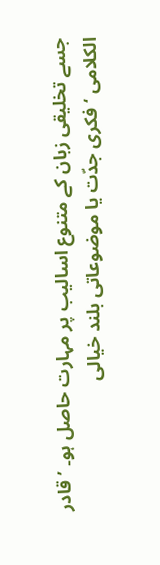جسے تخلیقی زبان کے متنوع اسالیب پر مہارت حاصل ہو۔ ’قادر الکلامی ‘ فکری جدّت یا موضوعاتی بلند خیالی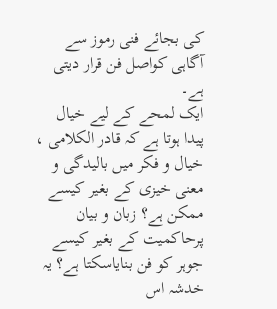کی بجائے فنی رموز سے آگاہی کواصل فن قرار دیتی ہے۔
ایک لمحے کے لیے خیال پیدا ہوتا ہے کہ قادر الکلامی ، خیال و فکر میں بالیدگی و معنی خیزی کے بغیر کیسے ممکن ہے؟ زبان و بیان پرحاکمیت کے بغیر کیسے جوہر کو فن بنایاسکتا ہے؟ یہ خدشہ اس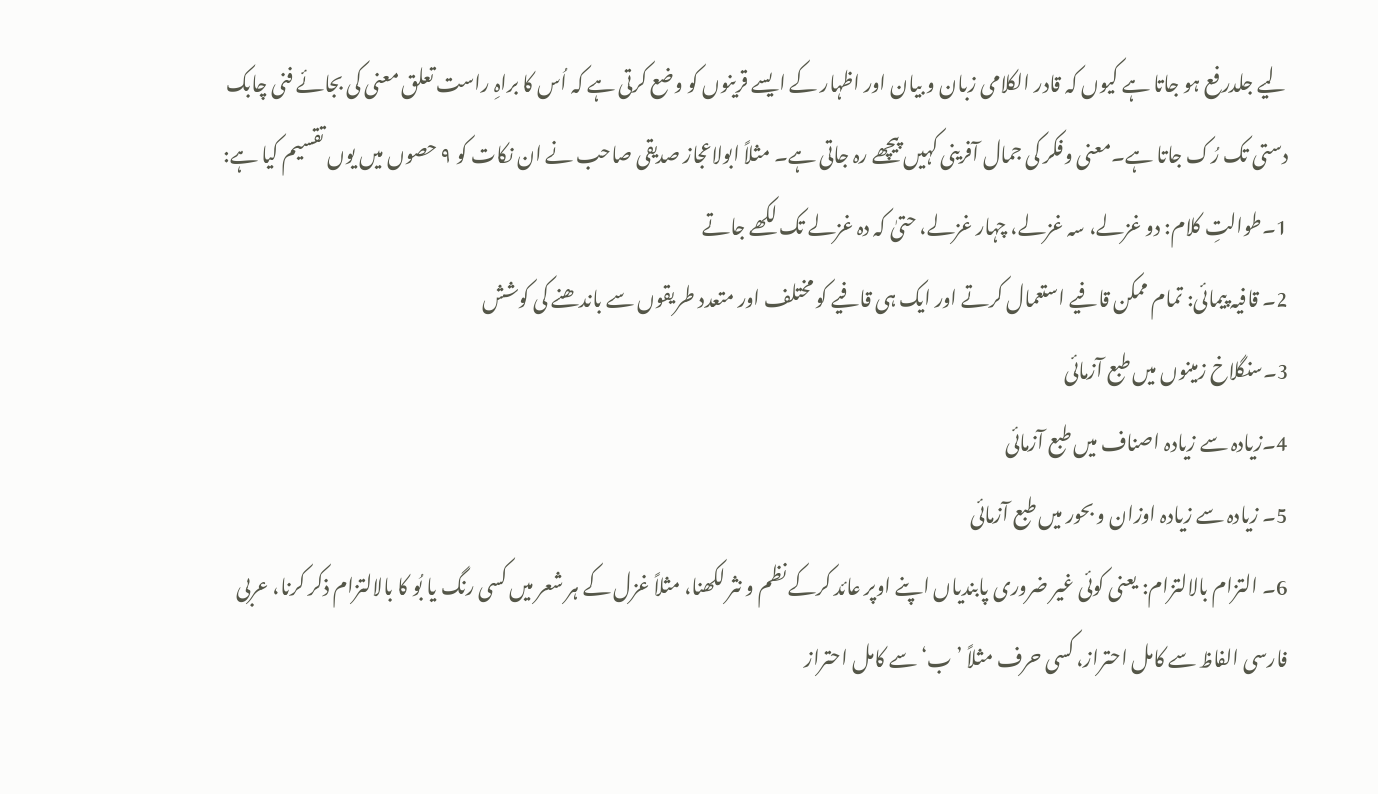لیے جلدرفع ہو جاتا ہے کیوں کہ قادر الکلامی زبان و بیان اور اظہار کے ایسے قرینوں کو وضع کرتی ہے کہ اُس کا براہِ راست تعلق معنی کی بجائے فنی چابک دستی تک رُک جاتا ہے۔معنی وفکر کی جمال آفرینی کہیں پیچھے رہ جاتی ہے۔ مثلاً ابولاعجاز صدیقی صاحب نے ان نکات کو ۹ حصوں میں یوں تقسیم کیا ہے:
1۔طوالتِ کلام: دو غزلے، سہ غزلے، چہار غزلے، حتیٰ کہ دہ غزلے تک لکھے جاتے
2۔ قافیہ پیمائی: تمام ممکن قافیے استعمال کرتے اور ایک ہی قافیے کو مختلف اور متعدد طریقوں سے باندھنے کی کوشش
3۔سنگلاخ زمینوں میں طبع آزمائی
4۔زیادہ سے زیادہ اصناف میں طبع آزمائی
5۔ زیادہ سے زیادہ اوزان و بحور میں طبع آزمائی
6۔ التزام بالالتزام: یعنی کوئی غیر ضروری پابندیاں اپنے اوپر عائد کرکے نظم و نثر لکھنا، مثلاً غزل کے ہر شعر میں کسی رنگ یا بُو کا بالالتزام ذکر کرنا، عربی فارسی الفاظ سے کامل احتراز، کسی حرف مثلاً ’ب‘ سے کامل احتراز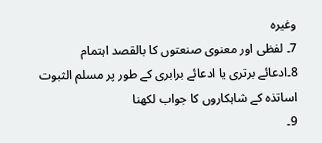وغیرہ
7۔ لفظی اور معنوی صنعتوں کا بالقصد اہتمام
8۔ادعائے برتری یا ادعائے برابری کے طور پر مسلم الثبوت اساتذہ کے شاہکاروں کا جواب لکھنا
9۔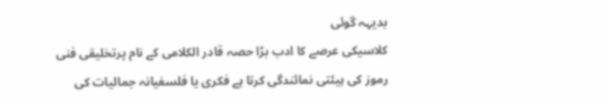بدیہہ گوئی
کلاسیکی عرصے کا ادب بڑا حصہ قادر الکلامی کے نام پرتخلیقی فنی رموز کی ہیئتی نمائندگی کرتا ہے فکری یا فلسفیانہ جمالیات کی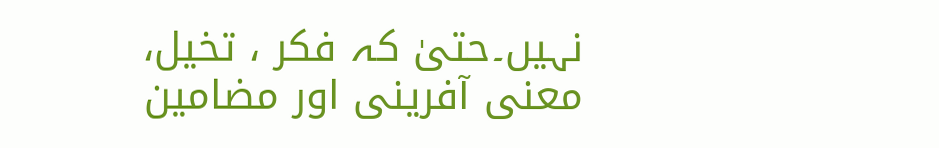نہیں۔حتیٰ کہ فکر ، تخیل، معنی آفرینی اور مضامین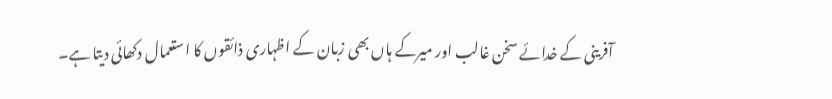آفرینی کے خدائے سخن غالب اور میرکے ہاں بھی زبان کے اظہاری ذائقوں کا استعمال دکھائی دیتا ہے۔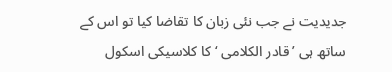جدیدیت نے جب نئی زبان کا تقاضا کیا تو اس کے ساتھ ہی ’قادر الکلامی ‘کا کلاسیکی اسکول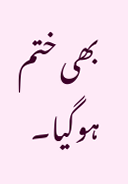بھی ختم ہوگیا۔